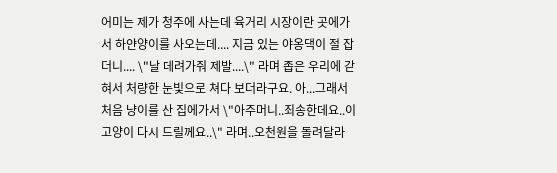어미는 제가 청주에 사는데 육거리 시장이란 곳에가서 하얀양이를 사오는데.... 지금 있는 야옹댁이 절 잡더니.... \"날 데려가줘 제발....\" 라며 좁은 우리에 갇혀서 처량한 눈빛으로 쳐다 보더라구요. 아...그래서 처음 냥이를 산 집에가서 \"아주머니..죄송한데요..이고양이 다시 드릴께요..\" 라며..오천원을 돌려달라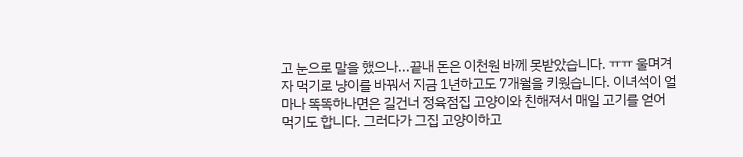고 눈으로 말을 했으나...끝내 돈은 이천원 바께 못받았습니다. ㅠㅠ 울며겨자 먹기로 냥이를 바꿔서 지금 1년하고도 7개월을 키웠습니다. 이녀석이 얼마나 똑똑하나면은 길건너 정육점집 고양이와 친해져서 매일 고기를 얻어 먹기도 합니다. 그러다가 그집 고양이하고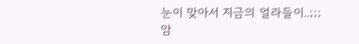눈이 맞아서 지금의 얼라들이..;;; 암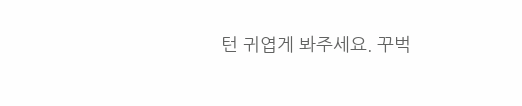턴 귀엽게 봐주세요. 꾸벅